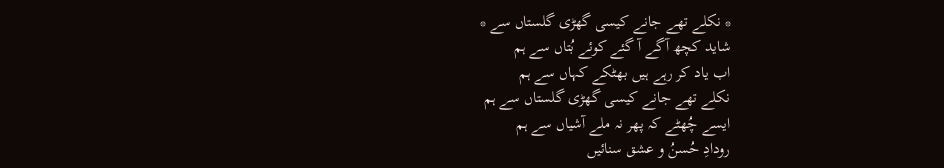* نکلے تھے جانے کیسی گھڑی گلستاں سے *
شاید کچھ آگے آ گئے کوئے بُتاں سے ہم
اب یاد کر رہے ہیں بھٹکے کہاں سے ہم
نکلے تھے جانے کیسی گھڑی گلستاں سے ہم
ایسے چُھٹے کہ پھر نہ ملے آشیاں سے ہم
رودادِ حُسنُ و عشق سنائیں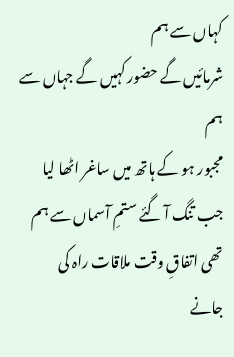کہاں سے ہم
شرمائیں گے حضور کہیں گے جہاں سے ہم
مجبور ہو کے ہاتھ میں ساغر اٹھا لیا
جب تنگ آ گئے ستمِ آسماں سے ہم
تھی اتفاقِ وقت ملاقات راہ کی
جانے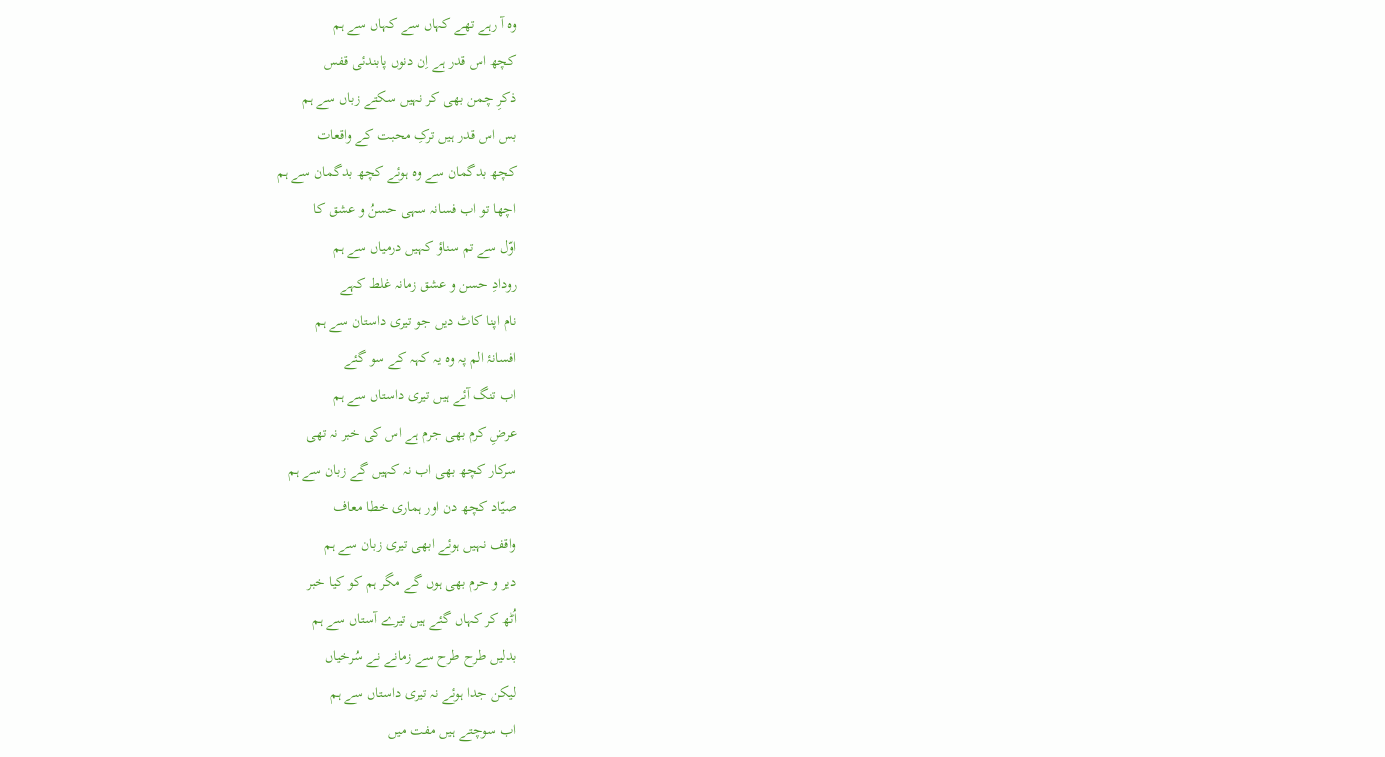وہ آ رہے تھے کہاں سے کہاں سے ہم
کچھ اس قدر ہے اِن دنوں پابندئی قفس
ذکرِ چمن بھی کر نہیں سکتے زباں سے ہم
بس اس قدر ہیں ترکِ محبت کے واقعات
کچھ بدگمان سے وہ ہوئے کچھ بدگمان سے ہم
اچھا تو اب فسانہ سہی حسنُ و عشق کا
اوّل سے تم سناؤ کہیں درمیاں سے ہم
رودادِ حسن و عشق زمانہ غلط کہے
نام اپنا کاٹ دیں جو تیری داستان سے ہم
افسانۂ الم پہ وہ یہ کہہ کے سو گئے
اب تنگ آئے ہیں تیری داستاں سے ہم
عرضِ کرم بھی جرم ہے اس کی خبر نہ تھی
سرکار کچھ بھی اب نہ کہیں گے زبان سے ہم
صیّاد کچھ دن اور ہماری خطا معاف
واقف نہیں ہوئے ابھی تیری زبان سے ہم
دیر و حرم بھی ہوں گے مگر ہم کو کیا خبر
اُٹھ کر کہاں گئے ہیں تیرے آستاں سے ہم
بدلیں طرح طرح سے زمانے نے سُرخیاں
لیکن جدا ہوئے نہ تیری داستاں سے ہم
اب سوچتے ہیں مفت میں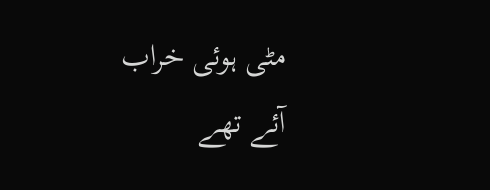مٹی ہوئی خراب
آئے تھے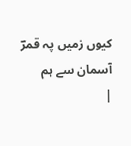کیوں زمیں پہ قمرؔ آسمان سے ہم
|